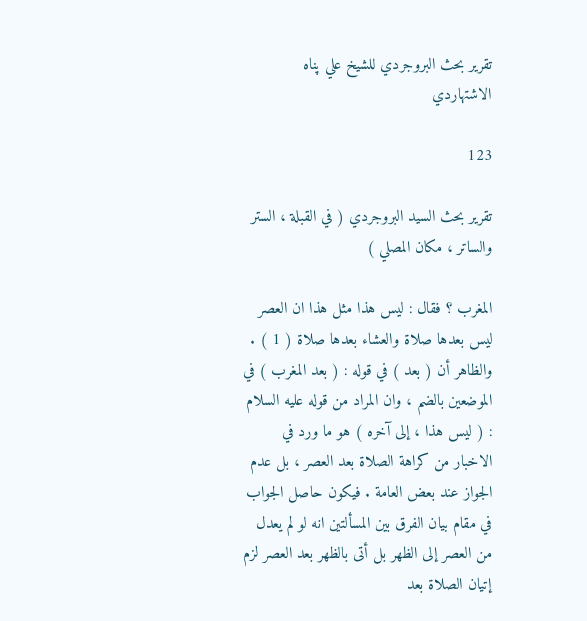تقرير بحث البروجردي للشيخ علي پناه الاشتهاردي

123

تقرير بحث السيد البروجردي ( في القبلة ، الستر والساتر ، مكان المصلي )

المغرب ؟ فقال : ليس هذا مثل هذا ان العصر ليس بعدها صلاة والعشاء بعدها صلاة ( 1 ) . والظاهر أن ( بعد ) في قوله : ( بعد المغرب ) في الموضعين بالضم ، وان المراد من قوله عليه السلام : ( ليس هذا ، إلى آخره ) هو ما ورد في الاخبار من كراهة الصلاة بعد العصر ، بل عدم الجواز عند بعض العامة . فيكون حاصل الجواب في مقام بيان الفرق بين المسألتين انه لو لم يعدل من العصر إلى الظهر بل أتى بالظهر بعد العصر لزم إتيان الصلاة بعد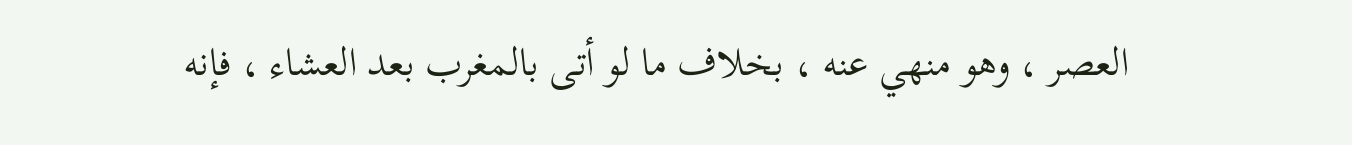العصر ، وهو منهي عنه ، بخلاف ما لو أتى بالمغرب بعد العشاء ، فإنه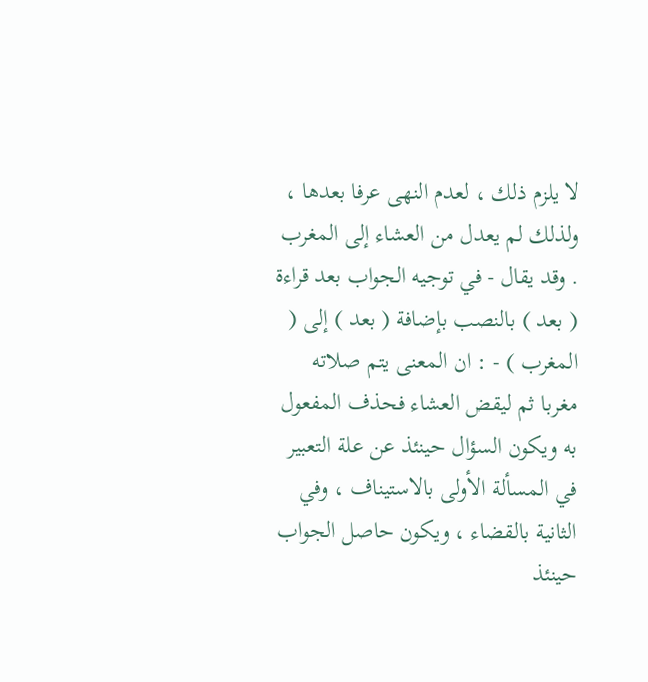لا يلزم ذلك ، لعدم النهى عرفا بعدها ، ولذلك لم يعدل من العشاء إلى المغرب . وقد يقال - في توجيه الجواب بعد قراءة ( بعد ) بالنصب بإضافة ( بعد ) إلى ( المغرب ) - : ان المعنى يتم صلاته مغربا ثم ليقض العشاء فحذف المفعول به ويكون السؤال حينئذ عن علة التعبير في المسألة الأولى بالاستيناف ، وفي الثانية بالقضاء ، ويكون حاصل الجواب حينئذ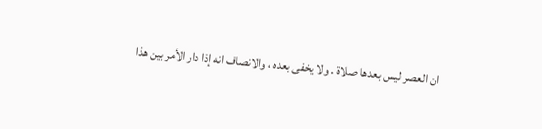ان العصر ليس بعدها صلاة . ولا يخفى بعده ، والانصاف انه إذا دار الأمر بين هذا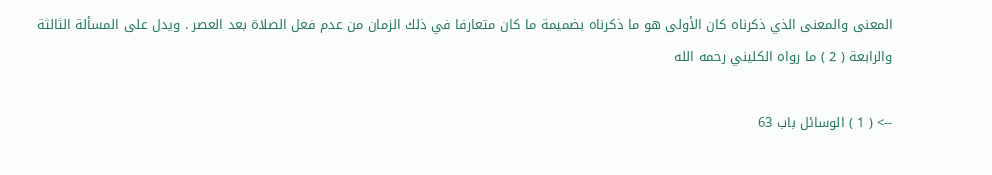المعنى والمعنى الذي ذكرناه كان الأولى هو ما ذكرناه بضميمة ما كان متعارفا في ذلك الزمان من عدم فعل الصلاة بعد العصر . ويدل على المسألة الثالثة والرابعة ( 2 ) ما رواه الكليني رحمه الله

--> ( 1 ) الوسائل باب 63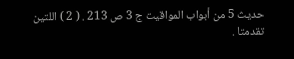حديث 5 من أبواب المواقيت ج 3 ص 213 . ( 2 ) اللتين تقدمتا .